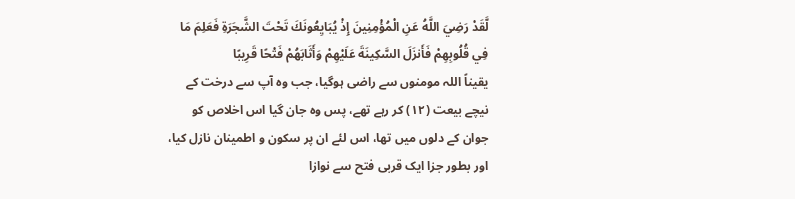لَّقَدْ رَضِيَ اللَّهُ عَنِ الْمُؤْمِنِينَ إِذْ يُبَايِعُونَكَ تَحْتَ الشَّجَرَةِ فَعَلِمَ مَا فِي قُلُوبِهِمْ فَأَنزَلَ السَّكِينَةَ عَلَيْهِمْ وَأَثَابَهُمْ فَتْحًا قَرِيبًا
یقیناً اللہ مومنوں سے راضی ہوگیا، جب وہ آپ سے درخت کے نیچے بیعت (١٢) کر رہے تھے، پس وہ جان گیا اس اخلاص کو جوان کے دلوں میں تھا، اس لئے ان پر سکون و اطمینان نازل کیا، اور بطور جزا ایک قربی فتح سے نوازا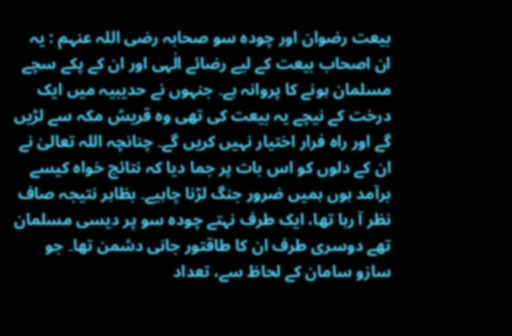بیعت رضوان اور چودہ سو صحابہ رضی اللہ عنہم : یہ ان اصحاب بیعت کے لیے رضائے الٰہی اور ان کے پکے سچے مسلمان ہونے کا پروانہ ہے۔ جنہوں نے حدیبیہ میں ایک درخت کے نیچے یہ بیعت کی تھی وہ قریش مکہ سے لڑیں گے اور راہ فرار اختیار نہیں کریں گے۔ چنانچہ اللہ تعالیٰ نے ان کے دلوں کو اس بات پر جما دیا کہ نتائج خواہ کیسے برآمد ہوں ہمیں ضرور جنگ لڑنا چاہیے۔ بظاہر نتیجہ صاف نظر آ رہا تھا، ایک طرف نہتے چودہ سو پر دیسی مسلمان تھے دوسری طرف ان کا طاقتور جانی دشمن تھا۔ جو سازو سامان کے لحاظ سے، تعداد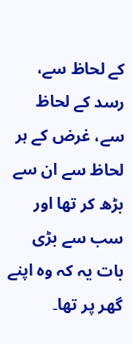کے لحاظ سے، رسد کے لحاظ سے، غرض کے ہر لحاظ سے ان سے بڑھ کر تھا اور سب سے بڑی بات یہ کہ وہ اپنے گھر پر تھا۔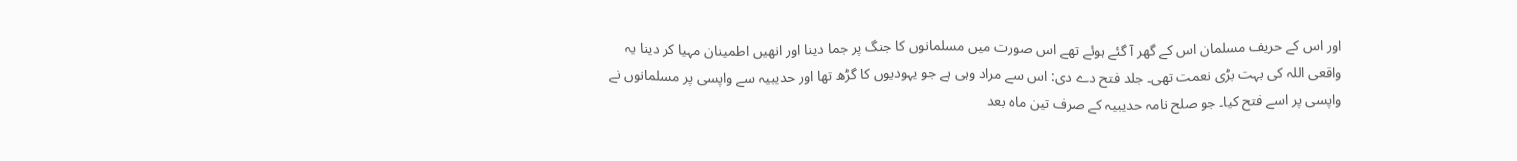اور اس کے حریف مسلمان اس کے گھر آ گئے ہوئے تھے اس صورت میں مسلمانوں کا جنگ پر جما دینا اور انھیں اطمینان مہیا کر دینا یہ واقعی اللہ کی بہت بڑی نعمت تھی۔ جلد فتح دے دی: اس سے مراد وہی ہے جو یہودیوں کا گڑھ تھا اور حدیبیہ سے واپسی پر مسلمانوں نے واپسی پر اسے فتح کیا۔ جو صلح نامہ حدیبیہ کے صرف تین ماہ بعد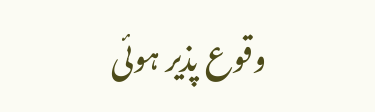وقوع پذیر ہوئی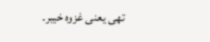تھی یعنی غزوہ خیبر۔